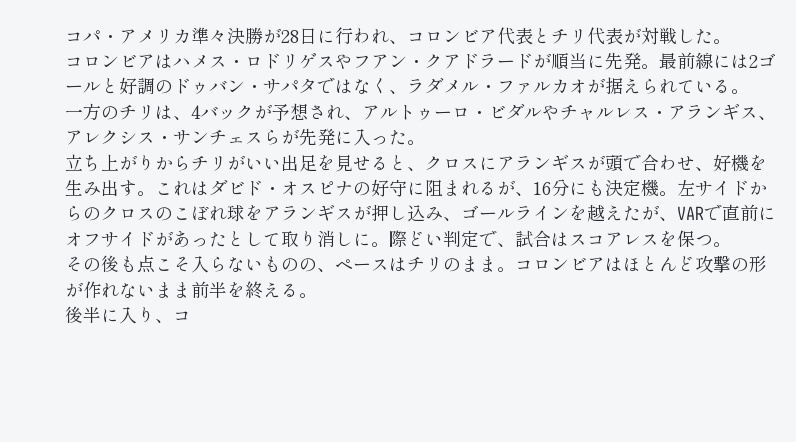コパ・アメリカ準々決勝が28日に行われ、コロンビア代表とチリ代表が対戦した。
コロンビアはハメス・ロドリゲスやフアン・クアドラードが順当に先発。最前線には2ゴールと好調のドゥバン・サパタではなく、ラダメル・ファルカオが据えられている。
一方のチリは、4バックが予想され、アルトゥーロ・ビダルやチャルレス・アランギス、アレクシス・サンチェスらが先発に入った。
立ち上がりからチリがいい出足を見せると、クロスにアランギスが頭で合わせ、好機を生み出す。これはダビド・オスピナの好守に阻まれるが、16分にも決定機。左サイドからのクロスのこぼれ球をアランギスが押し込み、ゴールラインを越えたが、VARで直前にオフサイドがあったとして取り消しに。際どい判定で、試合はスコアレスを保つ。
その後も点こそ入らないものの、ペースはチリのまま。コロンビアはほとんど攻撃の形が作れないまま前半を終える。
後半に入り、コ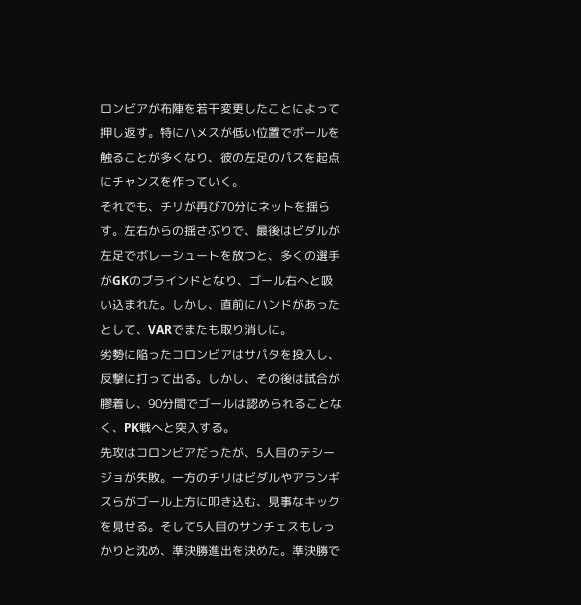ロンビアが布陣を若干変更したことによって押し返す。特にハメスが低い位置でボールを触ることが多くなり、彼の左足のパスを起点にチャンスを作っていく。
それでも、チリが再び70分にネットを揺らす。左右からの揺さぶりで、最後はビダルが左足でボレーシュートを放つと、多くの選手がGKのブラインドとなり、ゴール右へと吸い込まれた。しかし、直前にハンドがあったとして、VARでまたも取り消しに。
劣勢に陥ったコロンビアはサパタを投入し、反撃に打って出る。しかし、その後は試合が膠着し、90分間でゴールは認められることなく、PK戦へと突入する。
先攻はコロンビアだったが、5人目のテシージョが失敗。一方のチリはビダルやアランギスらがゴール上方に叩き込む、見事なキックを見せる。そして5人目のサンチェスもしっかりと沈め、準決勝進出を決めた。準決勝で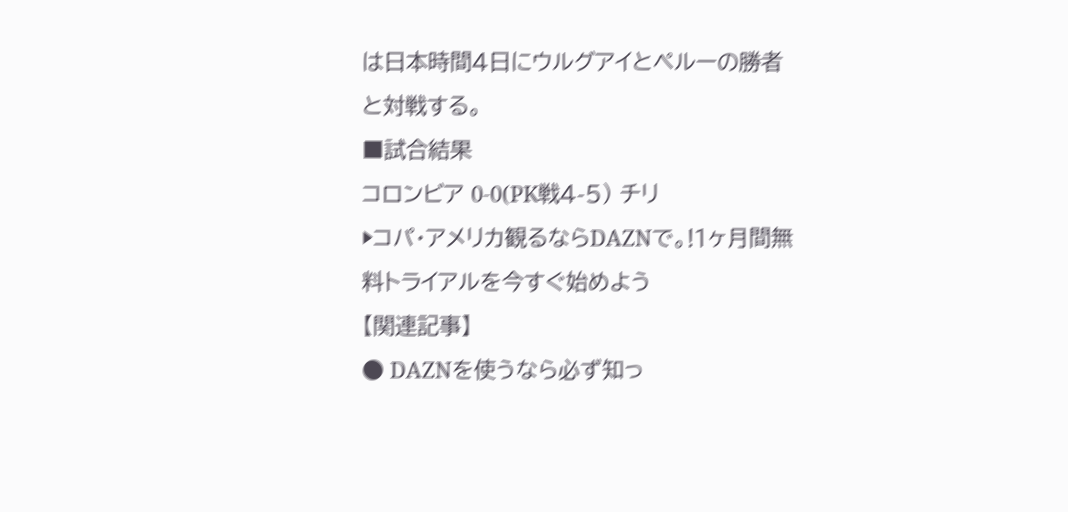は日本時間4日にウルグアイとペルーの勝者と対戦する。
■試合結果
コロンビア 0-0(PK戦4-5) チリ
▶コパ・アメリカ観るならDAZNで。!1ヶ月間無料トライアルを今すぐ始めよう
【関連記事】
● DAZNを使うなら必ず知っ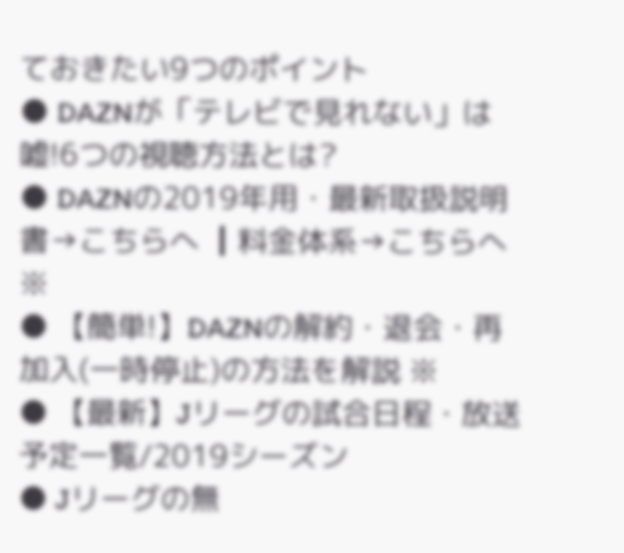ておきたい9つのポイント
● DAZNが「テレビで見れない」は嘘!6つの視聴方法とは?
● DAZNの2019年用・最新取扱説明書→こちらへ ┃料金体系→こちらへ ※
● 【簡単!】DAZNの解約・退会・再加入(一時停止)の方法を解説 ※
● 【最新】Jリーグの試合日程・放送予定一覧/2019シーズン
● Jリーグの無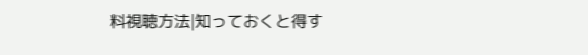料視聴方法|知っておくと得す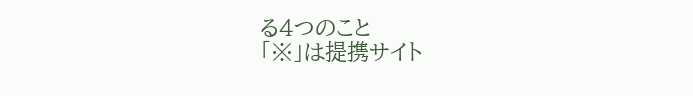る4つのこと
「※」は提携サイト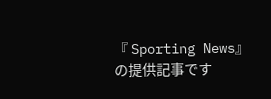『 Sporting News』の提供記事です